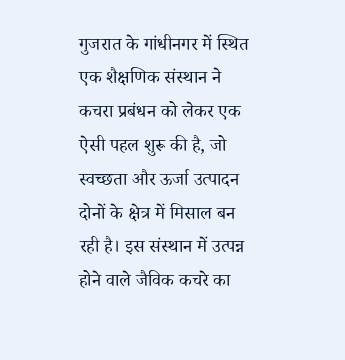गुजरात के गांधीनगर में स्थित एक शैक्षणिक संस्थान ने कचरा प्रबंधन को लेकर एक ऐसी पहल शुरू की है, जो स्वच्छता और ऊर्जा उत्पादन दोनों के क्षेत्र में मिसाल बन रही है। इस संस्थान में उत्पन्न होने वाले जैविक कचरे का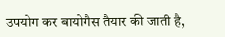उपयोग कर बायोगैस तैयार की जाती है,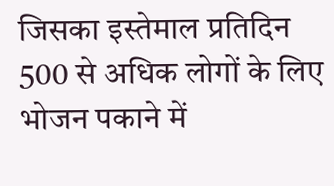जिसका इस्तेमाल प्रतिदिन 500 से अधिक लोगों के लिए भोजन पकाने में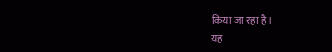किया जा रहा है।
यह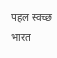पहल स्वच्छ भारत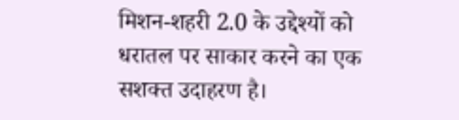मिशन-शहरी 2.0 के उद्देश्यों को धरातल पर साकार करने का एक सशक्त उदाहरण है।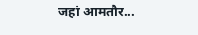जहां आमतौर...